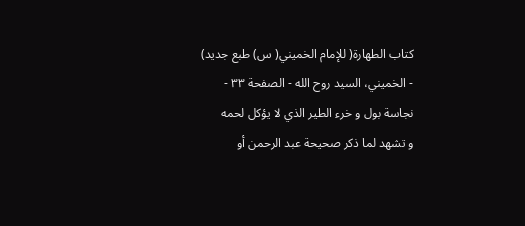كتاب الطهارة( للإمام الخميني( س) طبع جديد) - الخميني، السيد روح الله - الصفحة ٣٣ - نجاسة بول و خرء الطير الذي لا يؤكل لحمه
و تشهد لما ذكر صحيحة عبد الرحمن أو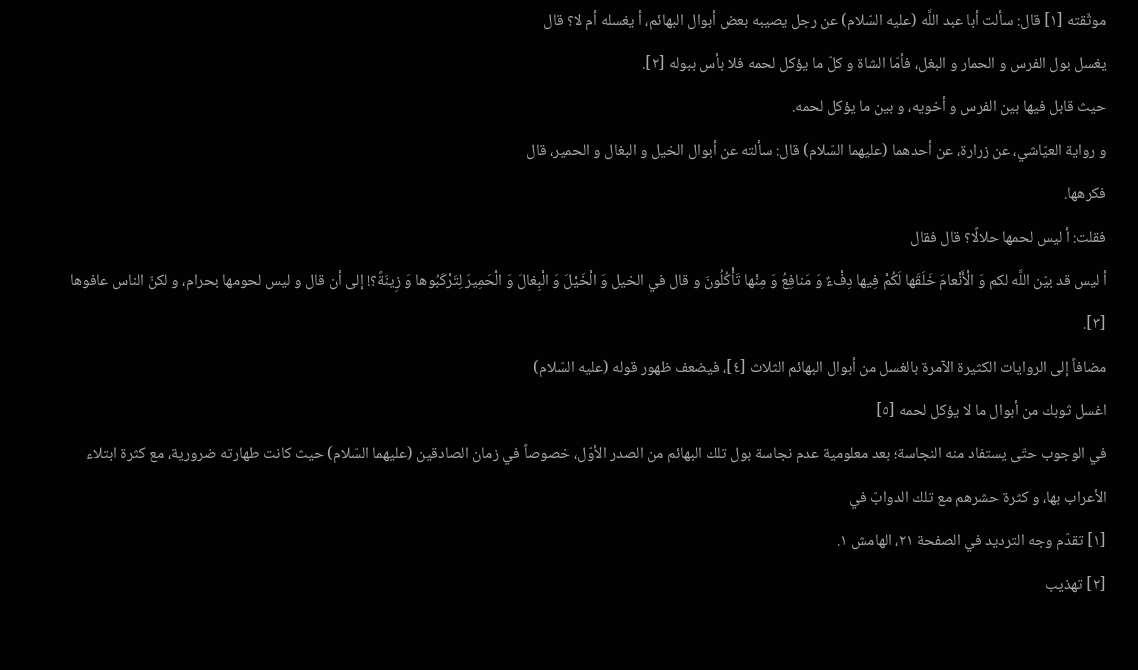موثّقته [١] قال: سألت أبا عبد اللَّه (عليه السّلام) عن رجل يصيبه بعض أبوال البهائم، أ يغسله أم لا؟ قال
يغسل بول الفرس و الحمار و البغل، فأمّا الشاة و كلّ ما يؤكل لحمه فلا بأس ببوله [٢].
حيث قابل فيها بين الفرس و أخويه، و بين ما يؤكل لحمه.
و رواية العيّاشي، عن زرارة، عن أحدهما (عليهما السّلام) قال: سألته عن أبوال الخيل و البغال و الحمير، قال
فكرهها.
فقلت: أ ليس لحمها حلالًا؟ قال فقال
أ ليس قد بيّن اللَّه لكم وَ الْأَنْعامَ خَلَقَها لَكُمْ فِيها دِفْءٌ وَ مَنافِعُ وَ مِنْها تَأْكُلُونَ و قال في الخيل وَ الْخَيْلَ وَ الْبِغالَ وَ الْحَمِيرَ لِتَرْكَبُوها وَ زِينَةً؟! إلى أن قال و ليس لحومها بحرام، و لكنّ الناس عافوها [٣].
مضافاً إلى الروايات الكثيرة الآمرة بالغسل من أبوال البهائم الثلاث [٤]، فيضعف ظهور قوله (عليه السّلام)
اغسل ثوبك من أبوال ما لا يؤكل لحمه [٥]
في الوجوب حتّى يستفاد منه النجاسة؛ بعد معلومية عدم نجاسة بول تلك البهائم من الصدر الأوّل، خصوصاً في زمان الصادقين (عليهما السّلام) حيث كانت طهارته ضرورية، مع كثرة ابتلاء الأعراب بها، و كثرة حشرهم مع تلك الدوابّ في
[١] تقدّم وجه الترديد في الصفحة ٢١، الهامش ١.
[٢] تهذيب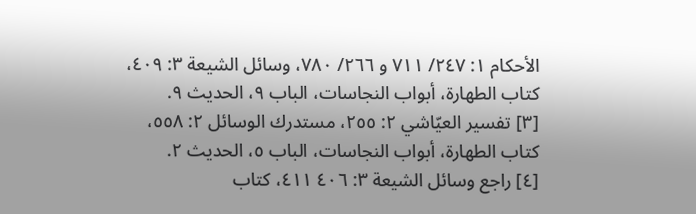الأحكام ١: ٢٤٧/ ٧١١ و ٢٦٦/ ٧٨٠، وسائل الشيعة ٣: ٤٠٩، كتاب الطهارة، أبواب النجاسات، الباب ٩، الحديث ٩.
[٣] تفسير العيّاشي ٢: ٢٥٥، مستدرك الوسائل ٢: ٥٥٨، كتاب الطهارة، أبواب النجاسات، الباب ٥، الحديث ٢.
[٤] راجع وسائل الشيعة ٣: ٤٠٦ ٤١١، كتاب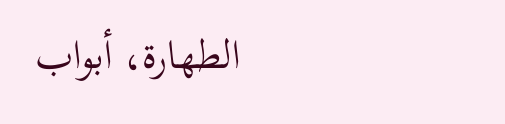الطهارة، أبواب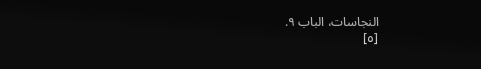النجاسات، الباب ٩.
[٥]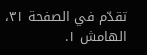تقدّم في الصفحة ٣١، الهامش ١.